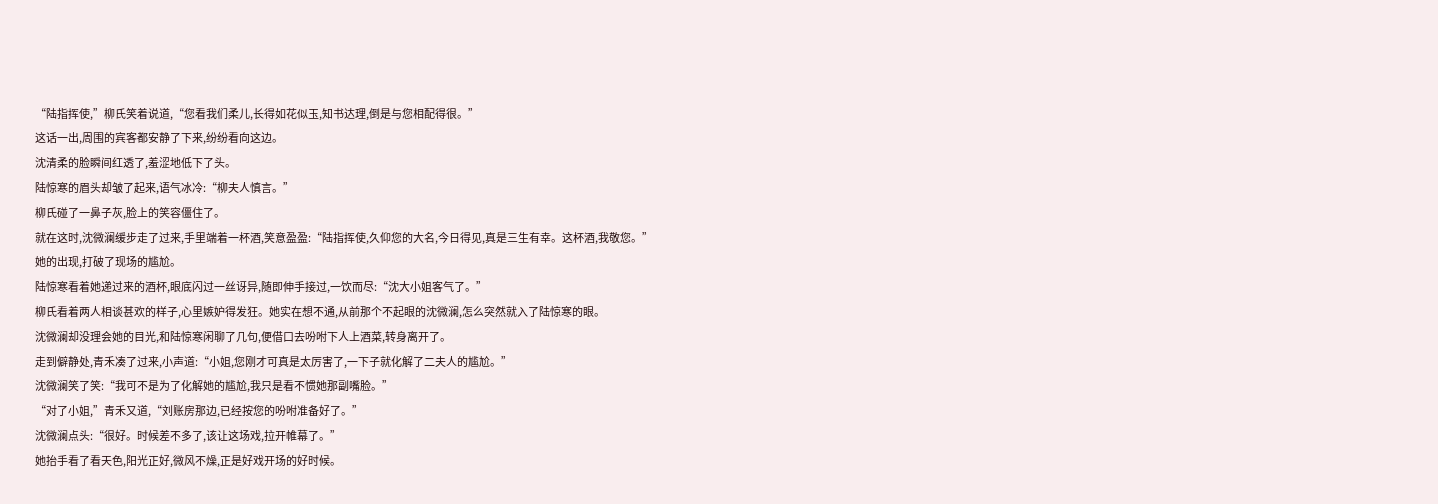“陆指挥使,”柳氏笑着说道,“您看我们柔儿,长得如花似玉,知书达理,倒是与您相配得很。”
这话一出,周围的宾客都安静了下来,纷纷看向这边。
沈清柔的脸瞬间红透了,羞涩地低下了头。
陆惊寒的眉头却皱了起来,语气冰冷:“柳夫人慎言。”
柳氏碰了一鼻子灰,脸上的笑容僵住了。
就在这时,沈微澜缓步走了过来,手里端着一杯酒,笑意盈盈:“陆指挥使,久仰您的大名,今日得见,真是三生有幸。这杯酒,我敬您。”
她的出现,打破了现场的尴尬。
陆惊寒看着她递过来的酒杯,眼底闪过一丝讶异,随即伸手接过,一饮而尽:“沈大小姐客气了。”
柳氏看着两人相谈甚欢的样子,心里嫉妒得发狂。她实在想不通,从前那个不起眼的沈微澜,怎么突然就入了陆惊寒的眼。
沈微澜却没理会她的目光,和陆惊寒闲聊了几句,便借口去吩咐下人上酒菜,转身离开了。
走到僻静处,青禾凑了过来,小声道:“小姐,您刚才可真是太厉害了,一下子就化解了二夫人的尴尬。”
沈微澜笑了笑:“我可不是为了化解她的尴尬,我只是看不惯她那副嘴脸。”
“对了小姐,”青禾又道,“刘账房那边,已经按您的吩咐准备好了。”
沈微澜点头:“很好。时候差不多了,该让这场戏,拉开帷幕了。”
她抬手看了看天色,阳光正好,微风不燥,正是好戏开场的好时候。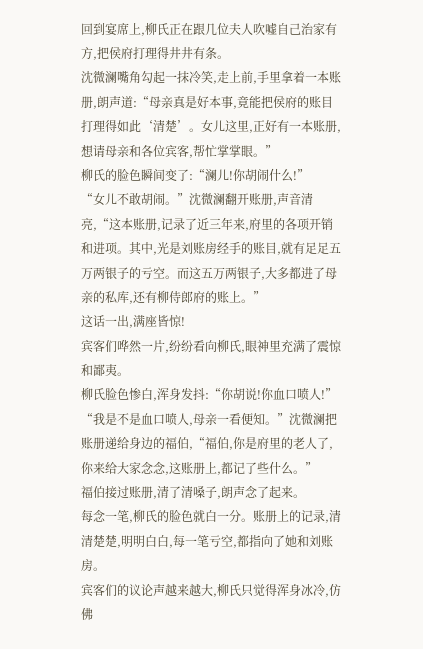回到宴席上,柳氏正在跟几位夫人吹嘘自己治家有方,把侯府打理得井井有条。
沈微澜嘴角勾起一抹冷笑,走上前,手里拿着一本账册,朗声道:“母亲真是好本事,竟能把侯府的账目打理得如此‘清楚’。女儿这里,正好有一本账册,想请母亲和各位宾客,帮忙掌掌眼。”
柳氏的脸色瞬间变了:“澜儿!你胡闹什么!”
“女儿不敢胡闹。”沈微澜翻开账册,声音清亮,“这本账册,记录了近三年来,府里的各项开销和进项。其中,光是刘账房经手的账目,就有足足五万两银子的亏空。而这五万两银子,大多都进了母亲的私库,还有柳侍郎府的账上。”
这话一出,满座皆惊!
宾客们哗然一片,纷纷看向柳氏,眼神里充满了震惊和鄙夷。
柳氏脸色惨白,浑身发抖:“你胡说!你血口喷人!”
“我是不是血口喷人,母亲一看便知。”沈微澜把账册递给身边的福伯,“福伯,你是府里的老人了,你来给大家念念,这账册上,都记了些什么。”
福伯接过账册,清了清嗓子,朗声念了起来。
每念一笔,柳氏的脸色就白一分。账册上的记录,清清楚楚,明明白白,每一笔亏空,都指向了她和刘账房。
宾客们的议论声越来越大,柳氏只觉得浑身冰冷,仿佛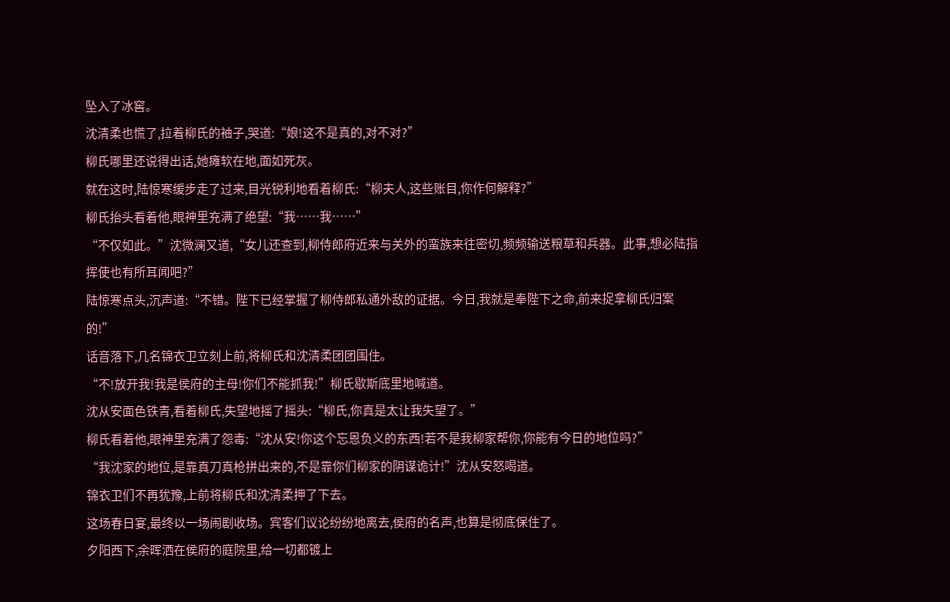坠入了冰窖。
沈清柔也慌了,拉着柳氏的袖子,哭道:“娘!这不是真的,对不对?”
柳氏哪里还说得出话,她瘫软在地,面如死灰。
就在这时,陆惊寒缓步走了过来,目光锐利地看着柳氏:“柳夫人,这些账目,你作何解释?”
柳氏抬头看着他,眼神里充满了绝望:“我……我……”
“不仅如此。”沈微澜又道,“女儿还查到,柳侍郎府近来与关外的蛮族来往密切,频频输送粮草和兵器。此事,想必陆指挥使也有所耳闻吧?”
陆惊寒点头,沉声道:“不错。陛下已经掌握了柳侍郎私通外敌的证据。今日,我就是奉陛下之命,前来捉拿柳氏归案的!”
话音落下,几名锦衣卫立刻上前,将柳氏和沈清柔团团围住。
“不!放开我!我是侯府的主母!你们不能抓我!”柳氏歇斯底里地喊道。
沈从安面色铁青,看着柳氏,失望地摇了摇头:“柳氏,你真是太让我失望了。”
柳氏看着他,眼神里充满了怨毒:“沈从安!你这个忘恩负义的东西!若不是我柳家帮你,你能有今日的地位吗?”
“我沈家的地位,是靠真刀真枪拼出来的,不是靠你们柳家的阴谋诡计!”沈从安怒喝道。
锦衣卫们不再犹豫,上前将柳氏和沈清柔押了下去。
这场春日宴,最终以一场闹剧收场。宾客们议论纷纷地离去,侯府的名声,也算是彻底保住了。
夕阳西下,余晖洒在侯府的庭院里,给一切都镀上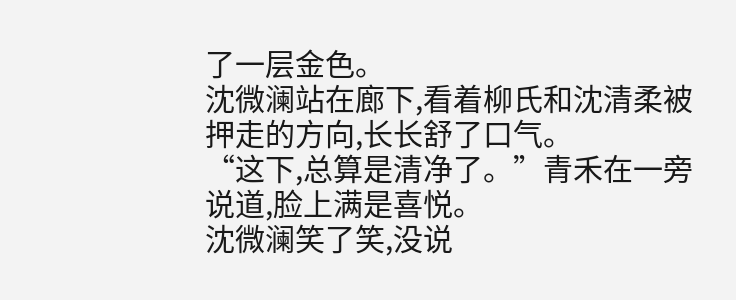了一层金色。
沈微澜站在廊下,看着柳氏和沈清柔被押走的方向,长长舒了口气。
“这下,总算是清净了。”青禾在一旁说道,脸上满是喜悦。
沈微澜笑了笑,没说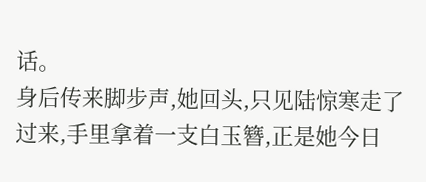话。
身后传来脚步声,她回头,只见陆惊寒走了过来,手里拿着一支白玉簪,正是她今日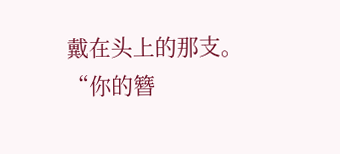戴在头上的那支。
“你的簪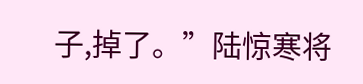子,掉了。”陆惊寒将